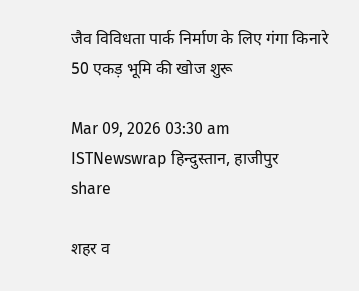जैव विविधता पार्क निर्माण के लिए गंगा किनारे 50 एकड़ भूमि की खोज शुरू

Mar 09, 2026 03:30 am ISTNewswrap हिन्दुस्तान, हाजीपुर
share

शहर व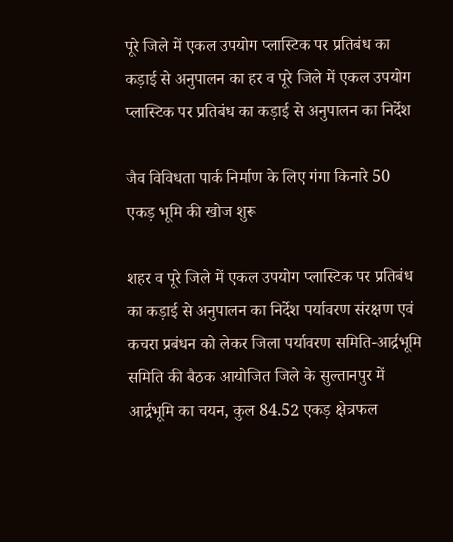पूरे जिले में एकल उपयोग प्लास्टिक पर प्रतिबंध का कड़ाई से अनुपालन का हर व पूरे जिले में एकल उपयोग प्लास्टिक पर प्रतिबंध का कड़ाई से अनुपालन का निर्देश

जैव विविधता पार्क निर्माण के लिए गंगा किनारे 50 एकड़ भूमि की खोज शुरू

शहर व पूरे जिले में एकल उपयोग प्लास्टिक पर प्रतिबंध का कड़ाई से अनुपालन का निर्देश पर्यावरण संरक्षण एवं कचरा प्रबंधन को लेकर जिला पर्यावरण समिति-आर्द्रभूमि समिति की बैठक आयोजित जिले के सुल्तानपुर में आर्द्रभूमि का चयन, कुल 84.52 एकड़ क्षेत्रफल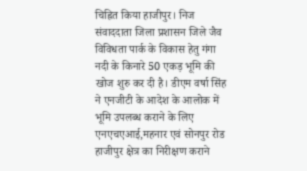चिह्नित किया हाजीपुर। निज संवाददाता जिला प्रशासन जिले जैव विविधता पार्क के विकास हेतु गंगा नदी के किनारे 50 एकड़ भूमि की खोज शुरु कर दी है। डीएम वर्षा सिंह ने एनजीटी के आदेश के आलोक में भूमि उपलब्ध कराने के लिए एनएचएआई,महनार एवं सोनपुर रोड हाजीपुर क्षेत्र का निरीक्षण कराने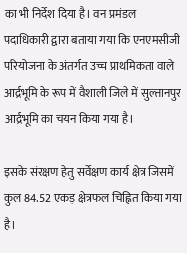का भी निर्देश दिया है। वन प्रमंडल पदाधिकारी द्वारा बताया गया कि एनएमसीजी परियोजना के अंतर्गत उच्च प्राथमिकता वाले आर्द्रभूमि के रूप में वैशाली जिले में सुल्तानपुर आर्द्रभूमि का चयन किया गया है।

इसके संरक्षण हेतु सर्वेक्षण कार्य क्षेत्र जिसमें कुल 84.52 एकड़ क्षेत्रफल चिह्नित किया गया है।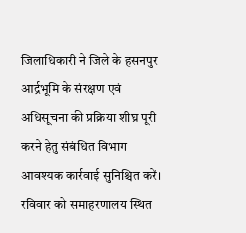जिलाधिकारी ने जिले के हसनपुर आर्द्रभूमि के संरक्षण एवं अधिसूचना की प्रक्रिया शीघ्र पूरी करने हेतु संबंधित विभाग आवश्यक कार्रवाई सुनिश्चित करें। रविवार को समाहरणालय स्थित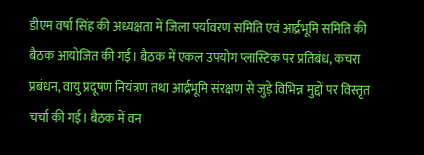डीएम वर्षा सिंह की अध्यक्षता में जिला पर्यावरण समिति एवं आर्द्रभूमि समिति की बैठक आयोजित की गई। बैठक में एकल उपयोग प्लास्टिक पर प्रतिबंध, कचरा प्रबंधन, वायु प्रदूषण नियंत्रण तथा आर्द्रभूमि संरक्षण से जुड़े विभिन्न मुद्दों पर विस्तृत चर्चा की गई। बैठक में वन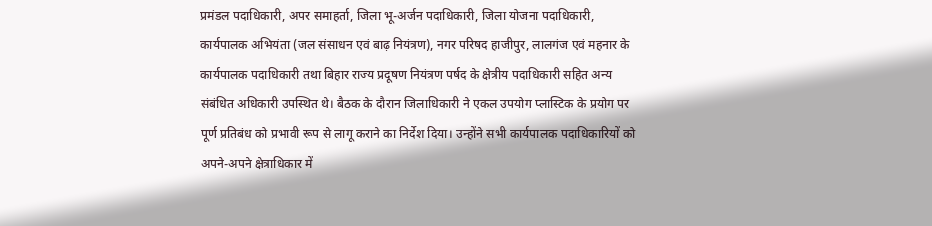प्रमंडल पदाधिकारी, अपर समाहर्ता, जिला भू-अर्जन पदाधिकारी, जिला योजना पदाधिकारी, कार्यपालक अभियंता (जल संसाधन एवं बाढ़ नियंत्रण), नगर परिषद हाजीपुर, लालगंज एवं महनार के कार्यपालक पदाधिकारी तथा बिहार राज्य प्रदूषण नियंत्रण पर्षद के क्षेत्रीय पदाधिकारी सहित अन्य संबंधित अधिकारी उपस्थित थे। बैठक के दौरान जिलाधिकारी ने एकल उपयोग प्लास्टिक के प्रयोग पर पूर्ण प्रतिबंध को प्रभावी रूप से लागू कराने का निर्देश दिया। उन्होंने सभी कार्यपालक पदाधिकारियों को अपने-अपने क्षेत्राधिकार में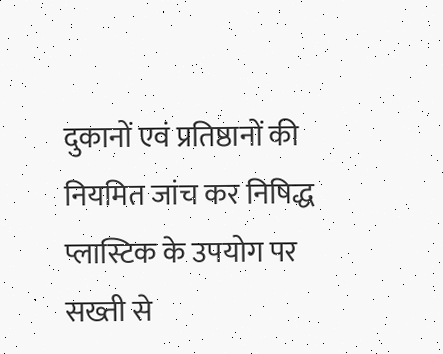दुकानों एवं प्रतिष्ठानों की नियमित जांच कर निषिद्ध प्लास्टिक के उपयोग पर सख्ती से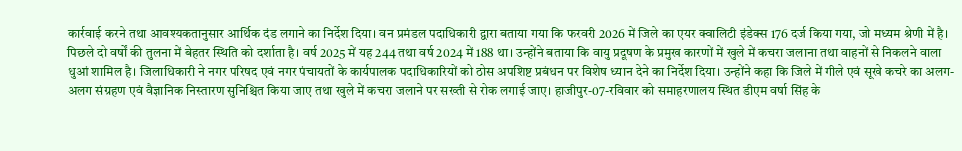कार्रवाई करने तथा आवश्यकतानुसार आर्थिक दंड लगाने का निर्देश दिया। वन प्रमंडल पदाधिकारी द्वारा बताया गया कि फरवरी 2026 में जिले का एयर क्वालिटी इंडेक्स 176 दर्ज किया गया, जो मध्यम श्रेणी में है। पिछले दो वर्षों की तुलना में बेहतर स्थिति को दर्शाता है। वर्ष 2025 में यह 244 तथा वर्ष 2024 में 188 था। उन्होंने बताया कि वायु प्रदूषण के प्रमुख कारणों में खुले में कचरा जलाना तथा वाहनों से निकलने वाला धुआं शामिल है। जिलाधिकारी ने नगर परिषद एवं नगर पंचायतों के कार्यपालक पदाधिकारियों को ठोस अपशिष्ट प्रबंधन पर विशेष ध्यान देने का निर्देश दिया। उन्होंने कहा कि जिले में गीले एवं सूखे कचरे का अलग-अलग संग्रहण एवं वैज्ञानिक निस्तारण सुनिश्चित किया जाए तथा खुले में कचरा जलाने पर सख्ती से रोक लगाई जाए। हाजीपुर-07-रविवार को समाहरणालय स्थित डीएम वर्षा सिंह के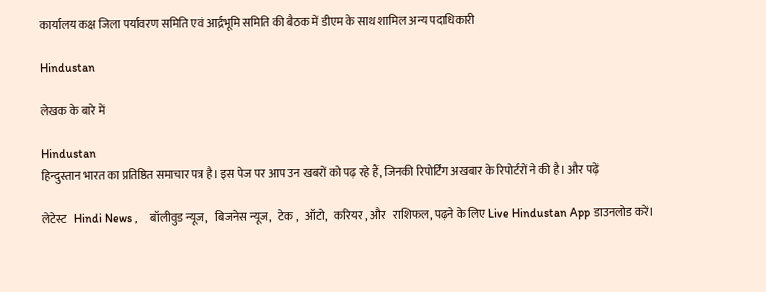कार्यालय कक्ष जिला पर्यावरण समिति एवं आर्द्रभूमि समिति की बैठक में डीएम के साथ शामिल अन्य पदाधिकारी

Hindustan

लेखक के बारे में

Hindustan
हिन्दुस्तान भारत का प्रतिष्ठित समाचार पत्र है। इस पेज पर आप उन खबरों को पढ़ रहे हैं, जिनकी रिपोर्टिंग अखबार के रिपोर्टरों ने की है। और पढ़ें

लेटेस्ट   Hindi News ,    बॉलीवुड न्यूज,   बिजनेस न्यूज,   टेक ,   ऑटो,   करियर , और   राशिफल, पढ़ने के लिए Live Hindustan App डाउनलोड करें।